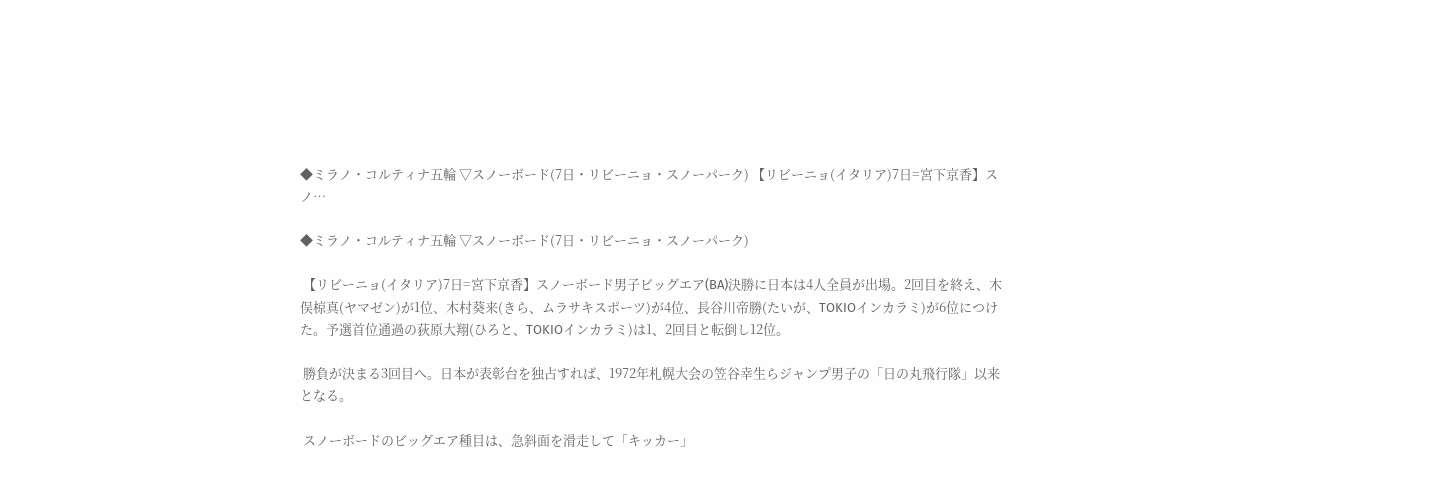◆ミラノ・コルティナ五輪 ▽スノーボード(7日・リビーニョ・スノーパーク) 【リビーニョ(イタリア)7日=宮下京香】スノ…

◆ミラノ・コルティナ五輪 ▽スノーボード(7日・リビーニョ・スノーパーク)

 【リビーニョ(イタリア)7日=宮下京香】スノーボード男子ビッグエア(BA)決勝に日本は4人全員が出場。2回目を終え、木俣椋真(ヤマゼン)が1位、木村葵来(きら、ムラサキスポーツ)が4位、長谷川帝勝(たいが、TOKIOインカラミ)が6位につけた。予選首位通過の荻原大翔(ひろと、TOKIOインカラミ)は1、2回目と転倒し12位。

 勝負が決まる3回目へ。日本が表彰台を独占すれば、1972年札幌大会の笠谷幸生らジャンプ男子の「日の丸飛行隊」以来となる。

 スノーボードのビッグエア種目は、急斜面を滑走して「キッカー」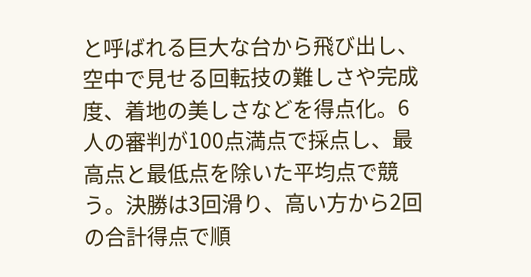と呼ばれる巨大な台から飛び出し、空中で見せる回転技の難しさや完成度、着地の美しさなどを得点化。6人の審判が100点満点で採点し、最高点と最低点を除いた平均点で競う。決勝は3回滑り、高い方から2回の合計得点で順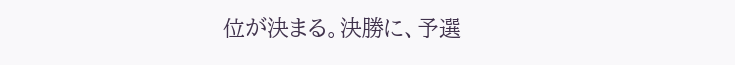位が決まる。決勝に、予選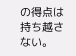の得点は持ち越さない。